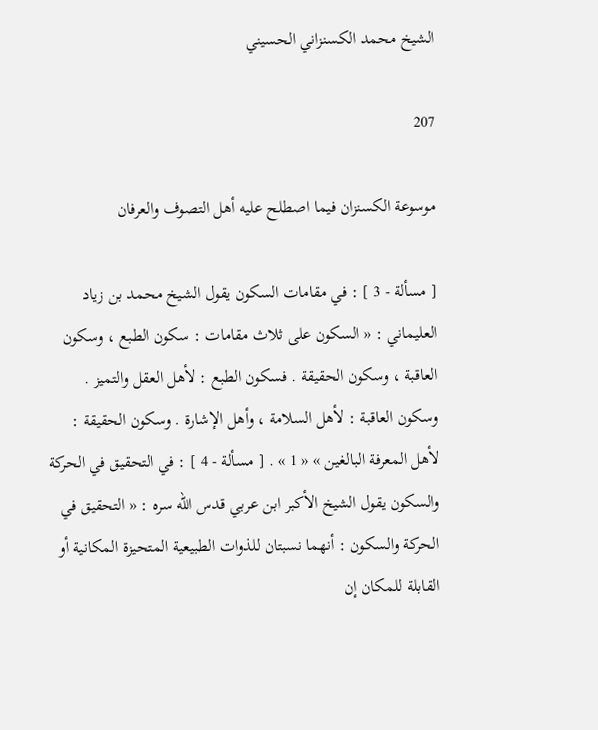الشيخ محمد الكسنزاني الحسيني

207

موسوعة الكسنزان فيما اصطلح عليه أهل التصوف والعرفان

[ مسألة - 3 ] : في مقامات السكون يقول الشيخ محمد بن زياد العليماني : « السكون على ثلاث مقامات : سكون الطبع ، وسكون العاقبة ، وسكون الحقيقة . فسكون الطبع : لأهل العقل والتميز . وسكون العاقبة : لأهل السلامة ، وأهل الإشارة . وسكون الحقيقة : لأهل المعرفة البالغين » « 1 » . [ مسألة - 4 ] : في التحقيق في الحركة والسكون يقول الشيخ الأكبر ابن عربي قدس الله سره : « التحقيق في الحركة والسكون : أنهما نسبتان للذوات الطبيعية المتحيزة المكانية أو القابلة للمكان إن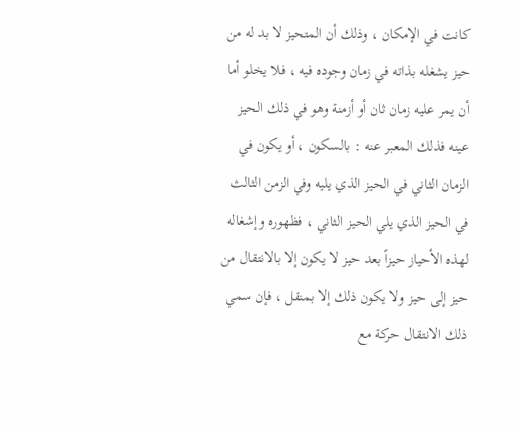كانت في الإمكان ، وذلك أن المتحيز لا بد له من حيز يشغله بذاته في زمان وجوده فيه ، فلا يخلو أما أن يمر عليه زمان ثان أو أزمنة وهو في ذلك الحيز عينه فذلك المعبر عنه : بالسكون ، أو يكون في الزمان الثاني في الحيز الذي يليه وفي الزمن الثالث في الحيز الذي يلي الحيز الثاني ، فظهوره وإشغاله لهذه الأحياز حيزاً بعد حيز لا يكون إلا بالانتقال من حيز إلى حيز ولا يكون ذلك إلا بمنقل ، فإن سمي ذلك الانتقال حركة مع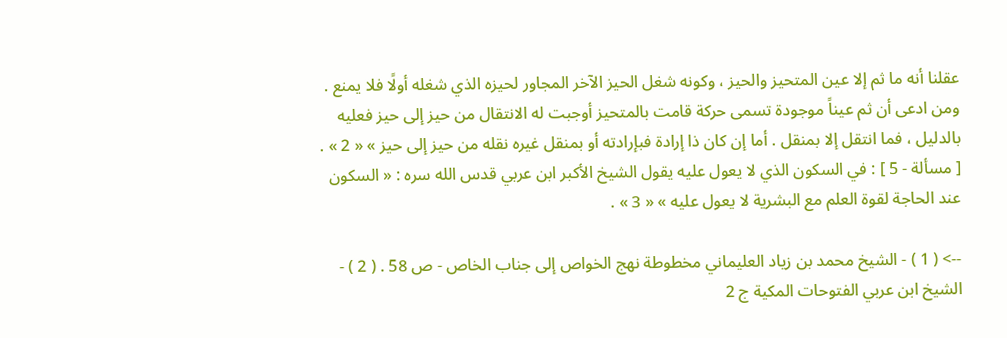عقلنا أنه ما ثم إلا عين المتحيز والحيز ، وكونه شغل الحيز الآخر المجاور لحيزه الذي شغله أولًا فلا يمنع . ومن ادعى أن ثم عيناً موجودة تسمى حركة قامت بالمتحيز أوجبت له الانتقال من حيز إلى حيز فعليه بالدليل ، فما انتقل إلا بمنقل . أما إن كان ذا إرادة فبإرادته أو بمنقل غيره نقله من حيز إلى حيز » « 2 » . [ مسألة - 5 ] : في السكون الذي لا يعول عليه يقول الشيخ الأكبر ابن عربي قدس الله سره : « السكون عند الحاجة لقوة العلم مع البشرية لا يعول عليه » « 3 » .

--> ( 1 ) - الشيخ محمد بن زياد العليماني مخطوطة نهج الخواص إلى جناب الخاص - ص 58 . ( 2 ) - الشيخ ابن عربي الفتوحات المكية ج 2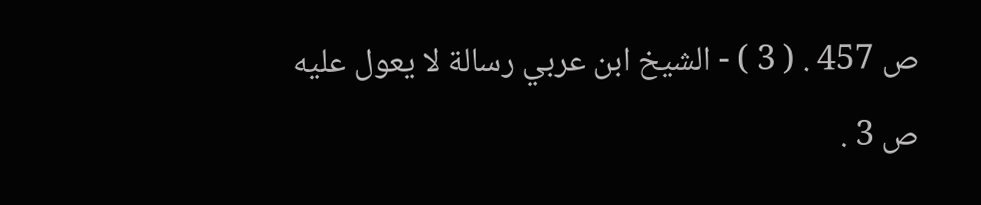ص 457 . ( 3 ) - الشيخ ابن عربي رسالة لا يعول عليه ص 3 .